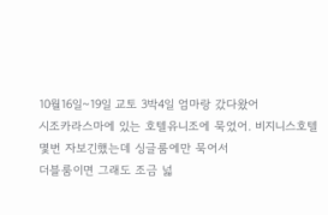10월16일~19일 교토 3박4일 엄마랑 갔다왔어
시조카라스마에 있는 호텔유니조에 묵었어. 비지니스호텔 몇번 자보긴했는데 싱글룸에만 묵어서
더블룸이면 그래도 조금 넓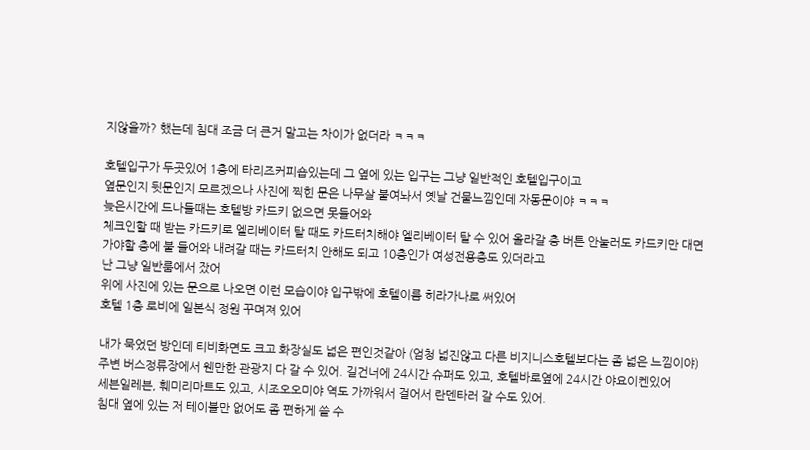지않을까? 했는데 침대 조금 더 큰거 말고는 차이가 없더라 ㅋㅋㅋ

호텔입구가 두곳있어 1층에 타리즈커피숍있는데 그 옆에 있는 입구는 그냥 일반적인 호텔입구이고
옆문인지 뒷문인지 모르겠으나 사진에 찍힌 문은 나무살 붙여놔서 옛날 건물느낌인데 자동문이야 ㅋㅋㅋ
늦은시간에 드나들때는 호텔방 카드키 없으면 못들어와
체크인할 때 받는 카드키로 엘리베이터 탈 때도 카드터치해야 엘리베이터 탈 수 있어 올라갈 층 버튼 안눌러도 카드키만 대면
가야할 층에 불 들어와 내려갈 때는 카드터치 안해도 되고 10층인가 여성전용층도 있더라고
난 그냥 일반룸에서 잤어
위에 사진에 있는 문으로 나오면 이런 모습이야 입구밖에 호텔이름 히라가나로 써있어
호텔 1층 로비에 일본식 정원 꾸며져 있어

내가 묵었던 방인데 티비화면도 크고 화장실도 넓은 편인것같아 (엄청 넓진않고 다른 비지니스호텔보다는 좀 넓은 느낌이야)
주변 버스정류장에서 웬만한 관광지 다 갈 수 있어. 길건너에 24시간 슈퍼도 있고, 호텔바로옆에 24시간 야요이켄있어
세븐일레븐, 훼미리마트도 있고, 시조오오미야 역도 가까워서 걸어서 란덴타러 갈 수도 있어.
침대 옆에 있는 저 테이블만 없어도 좀 편하게 쓸 수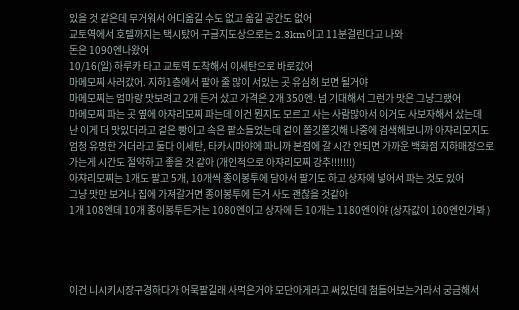있을 것 같은데 무거워서 어디옮길 수도 없고 옮길 공간도 없어
교토역에서 호텔까지는 택시탔어 구글지도상으로는 2.3km이고 11분걸린다고 나와
돈은 1090엔나왔어
10/16(일) 하루카 타고 교토역 도착해서 이세탄으로 바로갔어
마메모찌 사러갔어. 지하1층에서 팔아 줄 많이 서있는 곳 유심히 보면 될거야
마메모찌는 엄마랑 맛보려고 2개 든거 샀고 가격은 2개 350엔. 넘 기대해서 그런가 맛은 그냥그랬어
마메모찌 파는 곳 옆에 아쟈리모찌 파는데 이건 뭔지도 모르고 사는 사람많아서 이거도 사보자해서 샀는데
난 이게 더 맛있더라고 겉은 빵이고 속은 팥소들었는데 겉이 쫄깃쫄깃해 나중에 검색해보니까 아쟈리모지도 엄청 유명한 거더라고 둘다 이세탄, 타카시마야에 파니까 본점에 갈 시간 안되면 가까운 백화점 지하매장으로 가는게 시간도 절약하고 좋을 것 같아 (개인적으로 아쟈리모찌 강추!!!!!!!)
아쟈리모찌는 1개도 팔고 5개, 10개씩 종이봉투에 담아서 팔기도 하고 상자에 넣어서 파는 것도 있어
그냥 맛만 보거나 집에 가져갈거면 종이봉투에 든거 사도 괜찮을 것같아
1개 108엔데 10개 종이봉투든거는 1080엔이고 상자에 든 10개는 1180엔이야 (상자값이 100엔인가봐 )




이건 니시키시장구경하다가 어묵팔길래 사먹은거야 모단아게라고 써있던데 첨들어보는거라서 궁금해서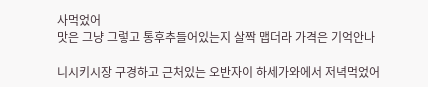사먹었어
맛은 그냥 그렇고 통후추들어있는지 살짝 맵더라 가격은 기억안나

니시키시장 구경하고 근처있는 오반자이 하세가와에서 저녁먹었어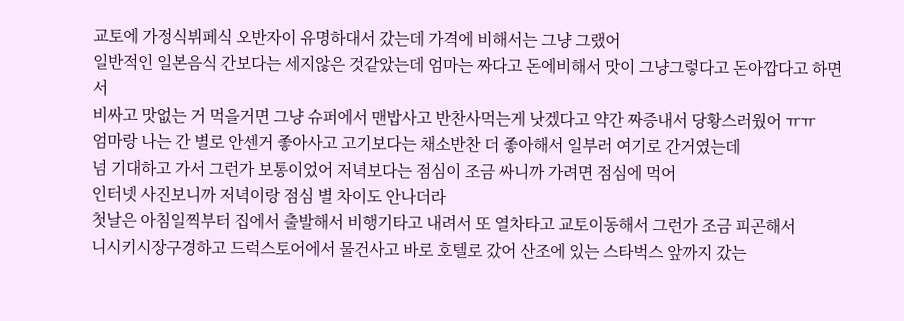교토에 가정식뷔페식 오반자이 유명하대서 갔는데 가격에 비해서는 그냥 그랬어
일반적인 일본음식 간보다는 세지않은 것같았는데 엄마는 짜다고 돈에비해서 맛이 그냥그렇다고 돈아깝다고 하면서
비싸고 맛없는 거 먹을거면 그냥 슈퍼에서 맨밥사고 반찬사먹는게 낫겠다고 약간 짜증내서 당황스러웠어 ㅠㅠ
엄마랑 나는 간 별로 안센거 좋아사고 고기보다는 채소반찬 더 좋아해서 일부러 여기로 간거였는데
넘 기대하고 가서 그런가 보통이었어 저녁보다는 점심이 조금 싸니까 가려면 점심에 먹어
인터넷 사진보니까 저녁이랑 점심 별 차이도 안나더라
첫날은 아침일찍부터 집에서 출발해서 비행기타고 내려서 또 열차타고 교토이동해서 그런가 조금 피곤해서
니시키시장구경하고 드럭스토어에서 물건사고 바로 호텔로 갔어 산조에 있는 스타벅스 앞까지 갔는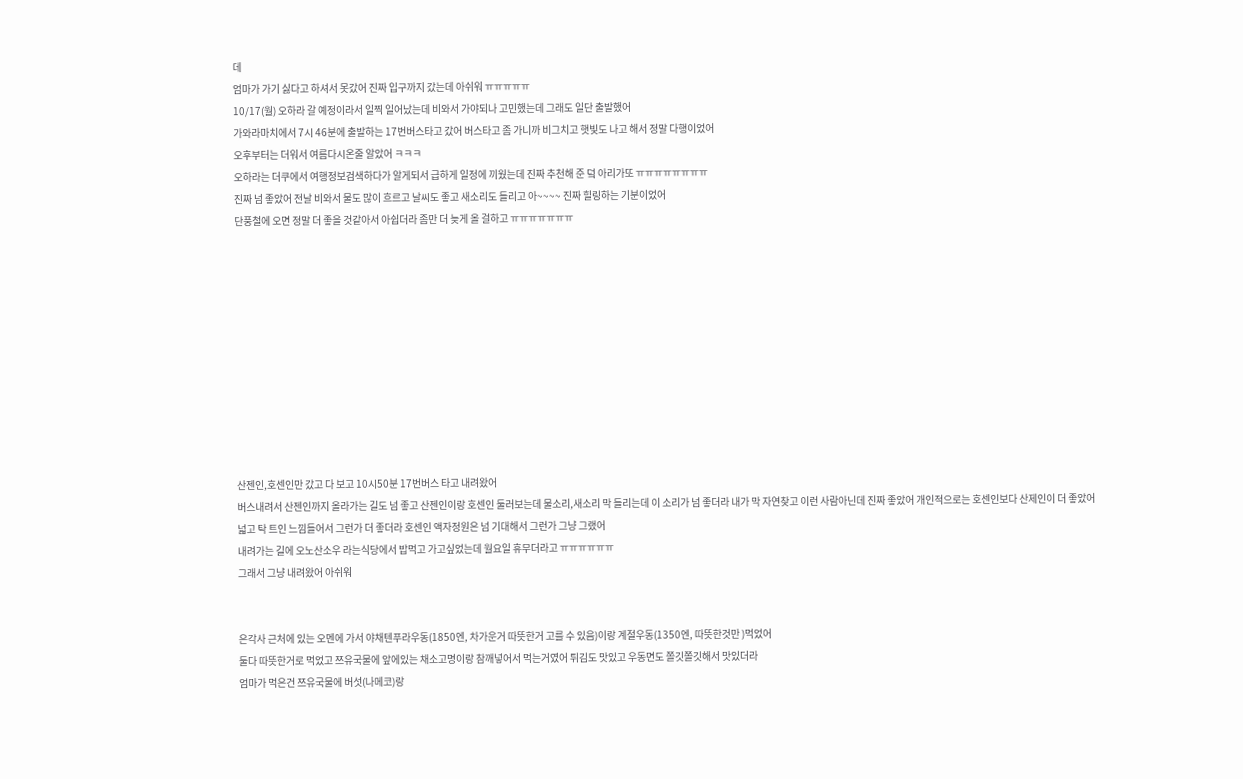데
엄마가 가기 싫다고 하셔서 못갔어 진짜 입구까지 갔는데 아쉬워 ㅠㅠㅠㅠㅠ
10/17(월) 오하라 갈 예정이라서 일찍 일어났는데 비와서 가야되나 고민했는데 그래도 일단 출발했어
가와라마치에서 7시 46분에 출발하는 17번버스타고 갔어 버스타고 좀 가니까 비그치고 햇빛도 나고 해서 정말 다행이었어
오후부터는 더워서 여름다시온줄 알았어 ㅋㅋㅋ
오하라는 더쿠에서 여행정보검색하다가 알게되서 급하게 일정에 끼웠는데 진짜 추천해 준 덬 아리가또 ㅠㅠㅠㅠㅠㅠㅠㅠ
진짜 넘 좋았어 전날 비와서 물도 많이 흐르고 날씨도 좋고 새소리도 들리고 아~~~~ 진짜 힐링하는 기분이었어
단풍철에 오면 정말 더 좋을 것같아서 아쉽더라 좀만 더 늦게 올 걸하고 ㅠㅠㅠㅠㅠㅠㅠ











산젠인,호센인만 갔고 다 보고 10시50분 17번버스 타고 내려왔어
버스내려서 산젠인까지 올라가는 길도 넘 좋고 산젠인이랑 호센인 둘러보는데 물소리,새소리 막 들리는데 이 소리가 넘 좋더라 내가 막 자연찾고 이런 사람아닌데 진짜 좋았어 개인적으로는 호센인보다 산제인이 더 좋았어
넓고 탁 트인 느낌들어서 그런가 더 좋더라 호센인 액자정원은 넘 기대해서 그런가 그냥 그랬어
내려가는 길에 오노산소우 라는식당에서 밥먹고 가고싶었는데 월요일 휴무더라고 ㅠㅠㅠㅠㅠㅠ
그래서 그냥 내려왔어 아쉬워


은각사 근처에 있는 오멘에 가서 야채텐푸라우동(1850엔, 차가운거 따뜻한거 고를 수 있음)이랑 계절우동(1350엔, 따뜻한것만 )먹었어
둘다 따뜻한거로 먹었고 쯔유국물에 앞에있는 채소고명이랑 참깨넣어서 먹는거였어 튀김도 맛있고 우동면도 쫄깃쫄깃해서 맛있더라
엄마가 먹은건 쯔유국물에 버섯(나메코)랑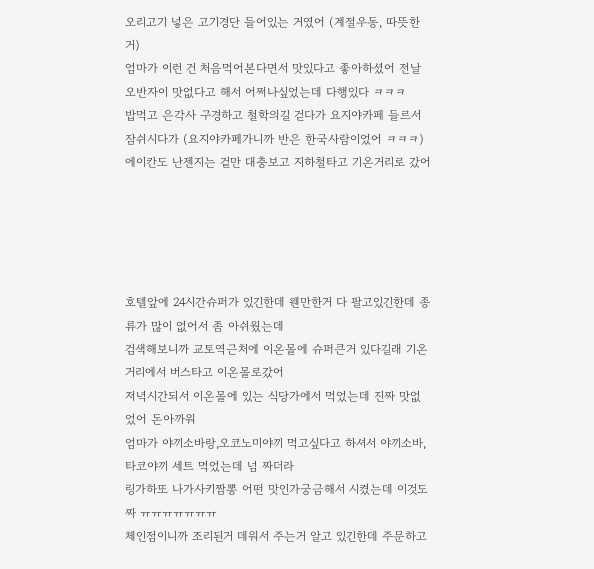오리고기 넣은 고기경단 들어있는 거였어 (계절우동, 따뜻한거)
엄마가 이런 건 처음먹어본다면서 맛있다고 좋아하셨어 전날 오반자이 맛없다고 해서 어쩌나싶었는데 다행있다 ㅋㅋㅋ
밥먹고 은각사 구경하고 철학의길 걷다가 요지야카페 들르서 잠쉬시다가 (요지야카페가니까 반은 한국사람이었어 ㅋㅋㅋ)
에이칸도 난젠지는 겉만 대충보고 지하철타고 기온거리로 갔어





호텔앞에 24시간슈퍼가 있긴한데 웬만한거 다 팔고있긴한데 종류가 많이 없어서 좀 아쉬웠는데
검색해보니까 교토역근처에 이온몰에 슈퍼큰거 있다길래 기온거리에서 버스타고 이온몰로갔어
저녁시간되서 이온몰에 있는 식당가에서 먹었는데 진짜 맛없었어 돈아까워
엄마가 야끼소바랑,오코노미야끼 먹고싶다고 하셔서 야끼소바, 타코야끼 세트 먹었는데 넘 짜더라
링가하또 나가사키짬뽕 어떤 맛인가궁금해서 시켰는데 이것도 짜 ㅠㅠㅠㅠㅠㅠㅠ
체인점이니까 조리된거 데워서 주는거 알고 있긴한데 주문하고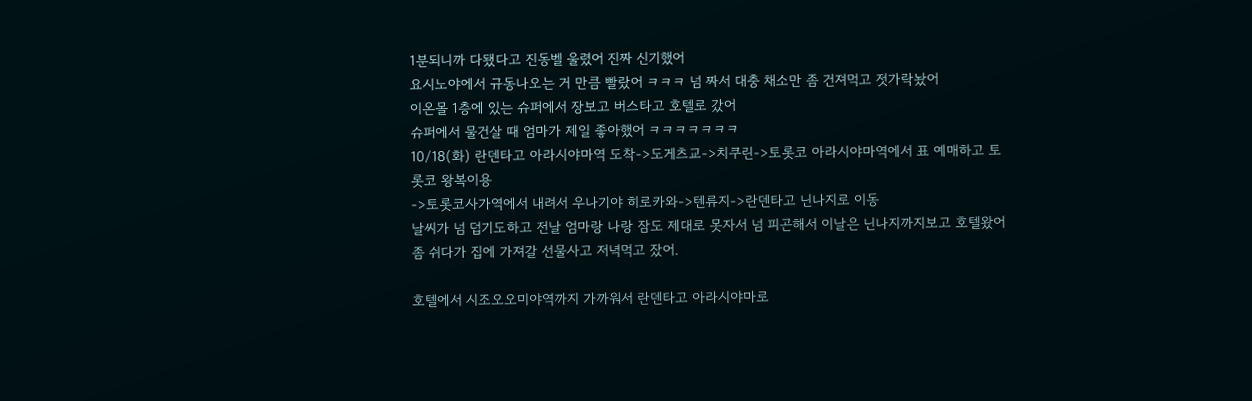1분되니까 다됐다고 진동벨 울렸어 진짜 신기했어
요시노야에서 규동나오는 거 만큼 빨랐어 ㅋㅋㅋ 넘 짜서 대충 채소만 좀 건져먹고 젓가락놨어
이온몰 1층에 있는 슈퍼에서 장보고 버스타고 호텔로 갔어
슈퍼에서 물건살 때 엄마가 제일 좋아했어 ㅋㅋㅋㅋㅋㅋㅋ
10/18(화) 란덴타고 아라시야마역 도착->도게츠교->치쿠린->토롯코 아라시야마역에서 표 예매하고 토롯코 왕복이용
->토롯코사가역에서 내려서 우나기야 히로카와->텐류지->란덴타고 닌나지로 이동
날씨가 넘 덥기도하고 전날 엄마랑 나랑 잠도 제대로 못자서 넘 피곤해서 이날은 닌나지까지보고 호텔왔어
좀 쉬다가 집에 가져갈 선물사고 저녁먹고 잤어.

호텔에서 시조오오미야역까지 가까워서 란덴타고 아라시야마로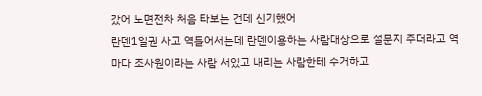갔어 노면전차 처음 타보는 건데 신기했어
란덴1일권 사고 역들어서는데 란덴이용하는 사람대상으로 설문지 주더라고 역마다 조사원이라는 사람 서있고 내리는 사람한테 수거하고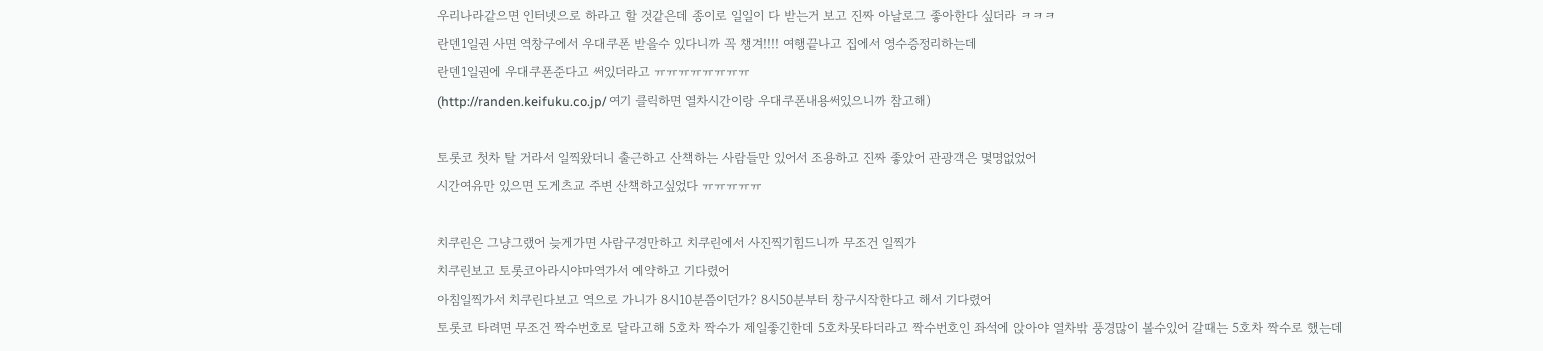우리나라같으면 인터넷으로 하라고 할 것같은데 종이로 일일이 다 받는거 보고 진짜 아날로그 좋아한다 싶더라 ㅋㅋㅋ
란덴1일권 사면 역창구에서 우대쿠폰 받을수 있다니까 꼭 챙겨!!!! 여행끝나고 집에서 영수증정리하는데
란덴1일권에 우대쿠폰준다고 써있더라고 ㅠㅠㅠㅠㅠㅠㅠㅠ
(http://randen.keifuku.co.jp/ 여기 클릭하면 열차시간이랑 우대쿠폰내용써있으니까 참고해)

토롯코 첫차 탈 거라서 일찍왔더니 출근하고 산책하는 사람들만 있어서 조용하고 진짜 좋았어 관광객은 몇명없었어
시간여유만 있으면 도게츠교 주변 산책하고싶었다 ㅠㅠㅠㅠㅠ

치쿠린은 그냥그랬어 늦게가면 사람구경만하고 치쿠린에서 사진찍기힘드니까 무조건 일찍가
치쿠린보고 토롯코아라시야마역가서 예약하고 기다렸어
아침일찍가서 치쿠린다보고 역으로 가니가 8시10분쯤이던가? 8시50분부터 창구시작한다고 해서 기다렸어
토롯코 타려면 무조건 짝수번호로 달라고해 5호차 짝수가 제일좋긴한데 5호차못타더라고 짝수번호인 좌석에 앉아야 열차밖 풍경많이 볼수있어 갈때는 5호차 짝수로 했는데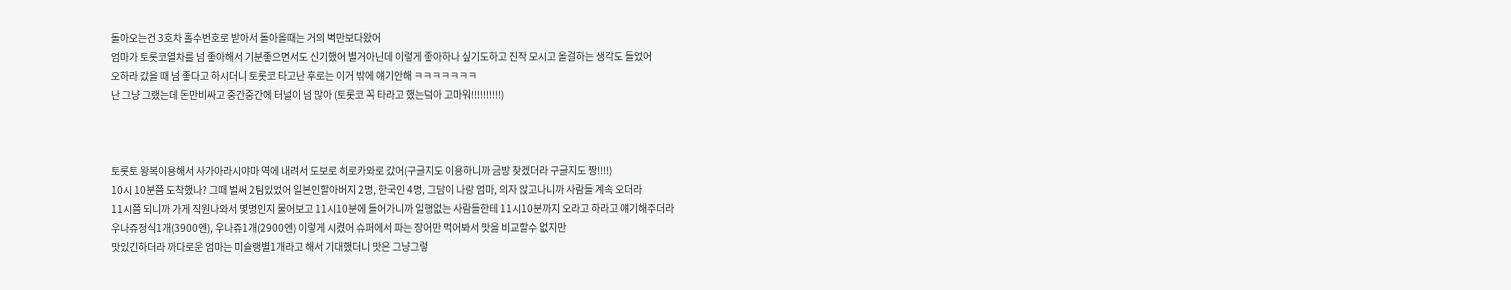돌아오는건 3호차 홀수번호로 받아서 돌아올때는 거의 벽만보다왔어
엄마가 토롯코열차를 넘 좋아해서 기분좋으면서도 신기했어 별거아닌데 이렇게 좋아하나 싶기도하고 진작 모시고 올걸하는 생각도 들었어
오하라 갔을 때 넘 좋다고 하시더니 토롯코 타고난 후로는 이거 밖에 얘기안해 ㅋㅋㅋㅋㅋㅋㅋ
난 그냥 그랬는데 돈만비싸고 중간중간에 터널이 넘 많아 (토롯코 꼭 타라고 했는덬아 고마워!!!!!!!!!!)



토롯토 왕복이용해서 사가아라시야마 역에 내려서 도보로 히로카와로 갔어(구글지도 이용하니까 금방 찾겠더라 구글지도 짱!!!!)
10시 10분쯤 도착했나? 그때 벌써 2팀있었어 일본인할아버지 2명, 한국인 4명, 그담이 나랑 엄마, 의자 앉고나니까 사람들 계속 오더라
11시쯤 되니까 가게 직원나와서 몇명인지 물어보고 11시10분에 들어가니까 일행없는 사람들한테 11시10분까지 오라고 하라고 얘기해주더라
우나쥬정식1개(3900엔), 우나쥬1개(2900엔) 이렇게 시켰어 슈퍼에서 파는 장어만 먹어봐서 맛을 비교할수 없지만
맛있긴하더라 까다로운 엄마는 미슐랭별1개라고 해서 기대했더니 맛은 그냥그렇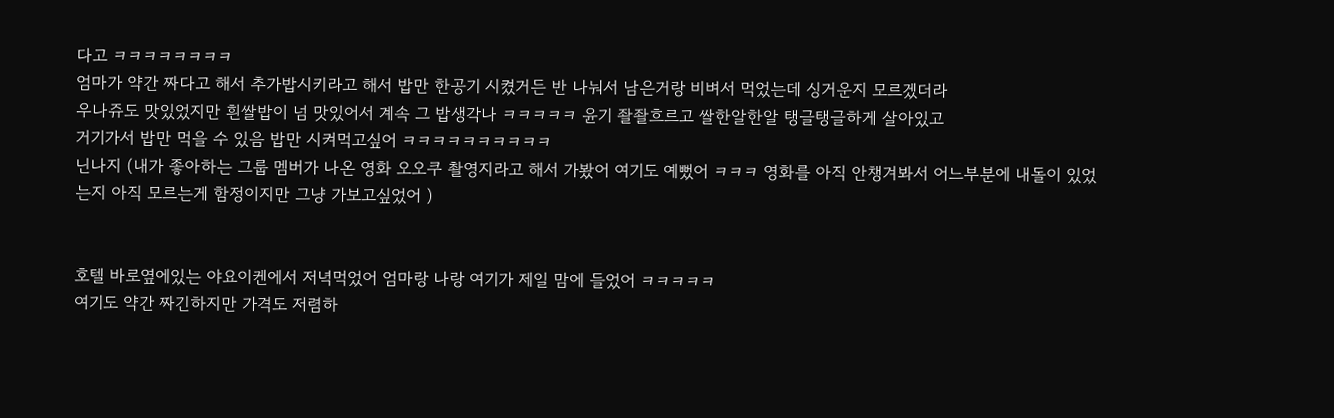다고 ㅋㅋㅋㅋㅋㅋㅋㅋ
엄마가 약간 짜다고 해서 추가밥시키라고 해서 밥만 한공기 시켰거든 반 나눠서 남은거랑 비벼서 먹었는데 싱거운지 모르겠더라
우나쥬도 맛있었지만 흰쌀밥이 넘 맛있어서 계속 그 밥생각나 ㅋㅋㅋㅋㅋ 윤기 좔좔흐르고 쌀한알한알 탱글탱글하게 살아있고
거기가서 밥만 먹을 수 있음 밥만 시켜먹고싶어 ㅋㅋㅋㅋㅋㅋㅋㅋㅋㅋ
닌나지 (내가 좋아하는 그룹 멤버가 나온 영화 오오쿠 촬영지라고 해서 가봤어 여기도 예뻤어 ㅋㅋㅋ 영화를 아직 안챙겨봐서 어느부분에 내돌이 있었는지 아직 모르는게 함정이지만 그냥 가보고싶었어 )


호텔 바로옆에있는 야요이켄에서 저녁먹었어 엄마랑 나랑 여기가 제일 맘에 들었어 ㅋㅋㅋㅋㅋ
여기도 약간 짜긴하지만 가격도 저렴하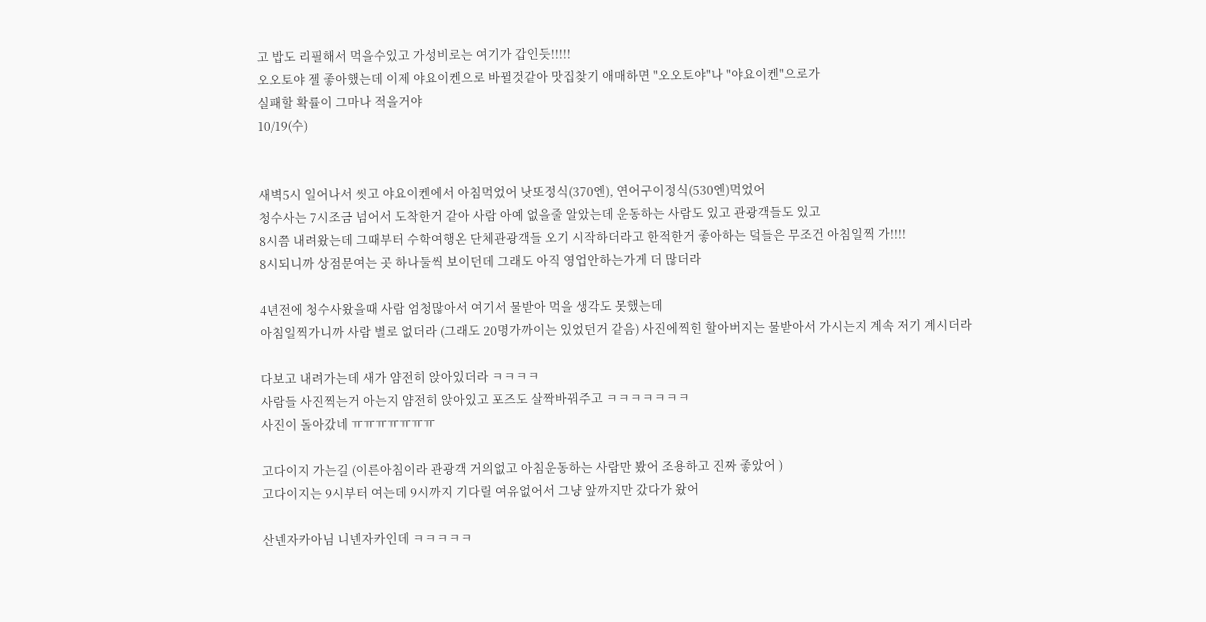고 밥도 리필해서 먹을수있고 가성비로는 여기가 갑인듯!!!!!
오오토야 젤 좋아했는데 이제 야요이켄으로 바뀔것같아 맛집찾기 애매하면 "오오토야"나 "야요이켄"으로가
실패할 확률이 그마나 적을거야
10/19(수)


새벽5시 일어나서 씻고 야요이켄에서 아침먹었어 낫또정식(370엔), 연어구이정식(530엔)먹었어
청수사는 7시조금 넘어서 도착한거 같아 사람 아예 없을줄 알았는데 운동하는 사람도 있고 관광객들도 있고
8시쯤 내려왔는데 그때부터 수학여행온 단체관광객들 오기 시작하더라고 한적한거 좋아하는 덬들은 무조건 아침일찍 가!!!!
8시되니까 상점문여는 곳 하나둘씩 보이던데 그래도 아직 영업안하는가게 더 많더라

4년전에 청수사왔을때 사람 엄청많아서 여기서 물받아 먹을 생각도 못했는데
아침일찍가니까 사람 별로 없더라 (그래도 20명가까이는 있었던거 같음) 사진에찍힌 할아버지는 물받아서 가시는지 계속 저기 계시더라

다보고 내려가는데 새가 얌전히 앉아있더라 ㅋㅋㅋㅋ
사람들 사진찍는거 아는지 얌전히 앉아있고 포즈도 살짝바꿔주고 ㅋㅋㅋㅋㅋㅋㅋ
사진이 돌아갔네 ㅠㅠㅠㅠㅠㅠㅠ

고다이지 가는길 (이른아침이라 관광객 거의없고 아침운동하는 사람만 봤어 조용하고 진짜 좋았어 )
고다이지는 9시부터 여는데 9시까지 기다릴 여유없어서 그냥 앞까지만 갔다가 왔어

산넨자카아님 니넨자카인데 ㅋㅋㅋㅋㅋ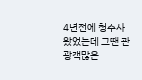4년전에 청수사왔었는데 그땐 관광객많은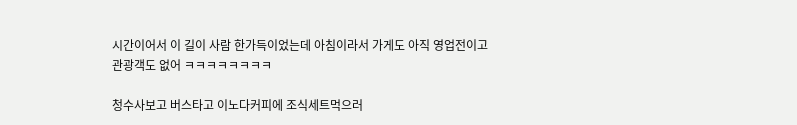시간이어서 이 길이 사람 한가득이었는데 아침이라서 가게도 아직 영업전이고
관광객도 없어 ㅋㅋㅋㅋㅋㅋㅋㅋ

청수사보고 버스타고 이노다커피에 조식세트먹으러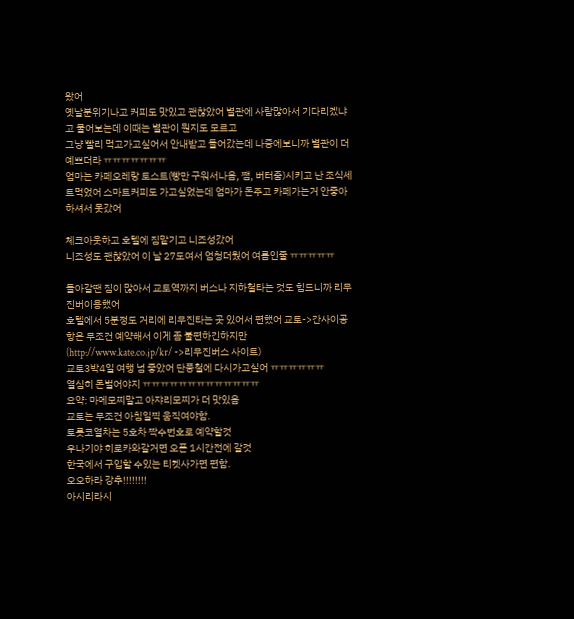왔어
옛날분위기나고 커피도 맛있고 괜찮았어 별관에 사람많아서 기다리겠냐고 물어보는데 이때는 별관이 뭔지도 모르고
그냥 빨리 먹고가고싶어서 안내받고 들어갔는데 나중에보니까 별관이 더 예쁘더라 ㅠㅠㅠㅠㅠㅠㅠ
엄마는 카페오레랑 토스트(빵만 구워서나옴, 쨈, 버터줌)시키고 난 조식세트먹었어 스마트커피도 가고싶었는데 엄마가 돈주고 카페가는거 안좋아하셔서 못갔어

체크아웃하고 호텔에 짐맡기고 니죠성갔어
니죠성도 괜찮았어 이 날 27도여서 엄청더웠어 여름인줄 ㅠㅠㅠㅠㅠ

돌아갈땐 짐이 많아서 교토역까지 버스나 지하철타는 것도 힘드니까 리무진버이용했어
호텔에서 5분정도 거리에 리무진타는 곳 있어서 편했어 교토->간사이공항은 무조건 예약해서 이게 좀 불편하긴하지만
(http://www.kate.co.jp/kr/ ->리무진버스 사이트)
교토3박4일 여행 넘 좋았어 단풍철에 다시가고싶어 ㅠㅠㅠㅠㅠㅠ
열심히 돈벌어야지 ㅠㅠㅠㅠㅠㅠㅠㅠㅠㅠㅠㅠㅠ
요약: 마메모찌말고 아쟈리모찌가 더 맛있음
교토는 무조건 아침일찍 움직여야함.
토롯코열차는 5호차 짝수번호로 예약할것
우나기야 히로카와갈거면 오픈 1시간전에 갈것
한국에서 구입할 수있는 티켓사가면 편함.
오오하라 강추!!!!!!!!
아시리라시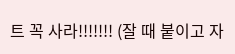트 꼭 사라!!!!!!! (잘 때 붙이고 자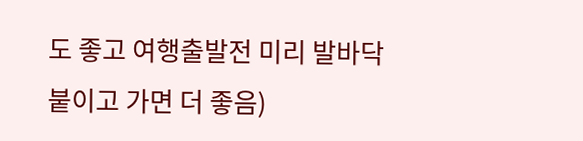도 좋고 여행출발전 미리 발바닥 붙이고 가면 더 좋음)